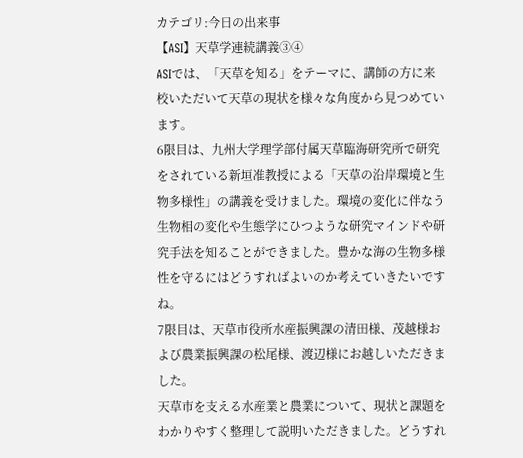カテゴリ:今日の出来事
【ASⅠ】天草学連続講義③④
ASⅠでは、「天草を知る」をテーマに、講師の方に来校いただいて天草の現状を様々な角度から見つめています。
6限目は、九州大学理学部付属天草臨海研究所で研究をされている新垣准教授による「天草の沿岸環境と生物多様性」の講義を受けました。環境の変化に伴なう生物相の変化や生態学にひつような研究マインドや研究手法を知ることができました。豊かな海の生物多様性を守るにはどうすればよいのか考えていきたいですね。
7限目は、天草市役所水産振興課の清田様、茂越様および農業振興課の松尾様、渡辺様にお越しいただきました。
天草市を支える水産業と農業について、現状と課題をわかりやすく整理して説明いただきました。どうすれ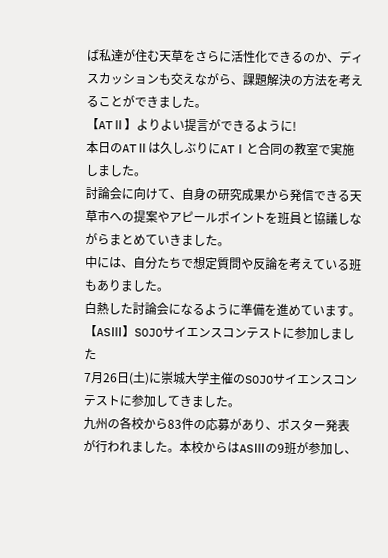ば私達が住む天草をさらに活性化できるのか、ディスカッションも交えながら、課題解決の方法を考えることができました。
【ATⅡ】よりよい提言ができるように!
本日のATⅡは久しぶりにATⅠと合同の教室で実施しました。
討論会に向けて、自身の研究成果から発信できる天草市への提案やアピールポイントを班員と協議しながらまとめていきました。
中には、自分たちで想定質問や反論を考えている班もありました。
白熱した討論会になるように準備を進めています。
【ASⅢ】SOJOサイエンスコンテストに参加しました
7月26日(土)に崇城大学主催のSOJOサイエンスコンテストに参加してきました。
九州の各校から83件の応募があり、ポスター発表が行われました。本校からはASⅢの9班が参加し、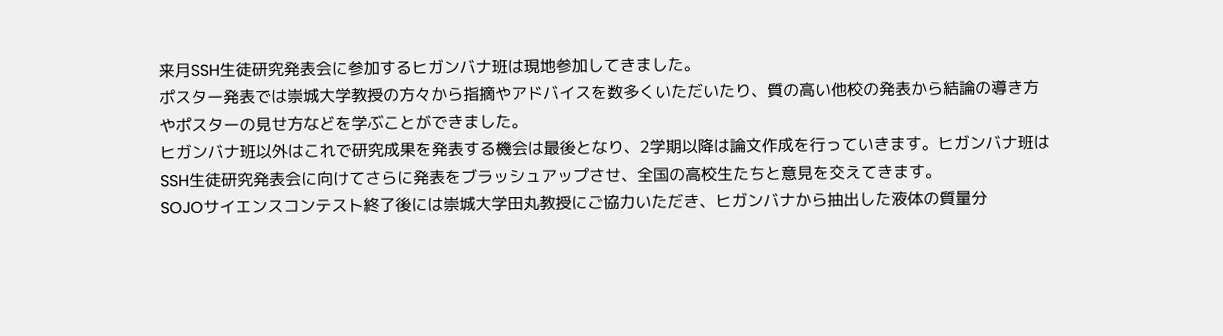来月SSH生徒研究発表会に参加するヒガンバナ班は現地参加してきました。
ポスター発表では崇城大学教授の方々から指摘やアドバイスを数多くいただいたり、質の高い他校の発表から結論の導き方やポスターの見せ方などを学ぶことができました。
ヒガンバナ班以外はこれで研究成果を発表する機会は最後となり、2学期以降は論文作成を行っていきます。ヒガンバナ班はSSH生徒研究発表会に向けてさらに発表をブラッシュアップさせ、全国の高校生たちと意見を交えてきます。
SOJOサイエンスコンテスト終了後には崇城大学田丸教授にご協力いただき、ヒガンバナから抽出した液体の質量分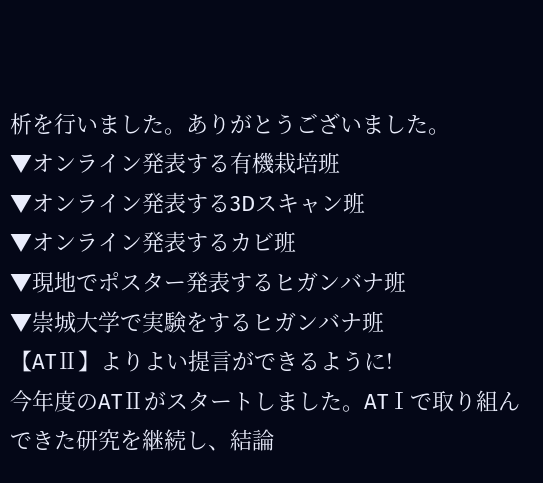析を行いました。ありがとうございました。
▼オンライン発表する有機栽培班
▼オンライン発表する3Dスキャン班
▼オンライン発表するカビ班
▼現地でポスター発表するヒガンバナ班
▼崇城大学で実験をするヒガンバナ班
【ATⅡ】よりよい提言ができるように!
今年度のATⅡがスタートしました。ATⅠで取り組んできた研究を継続し、結論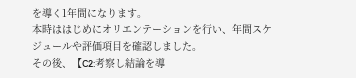を導く1年間になります。
本時ははじめにオリエンテーションを行い、年間スケジュールや評価項目を確認しました。
その後、【C2:考察し結論を導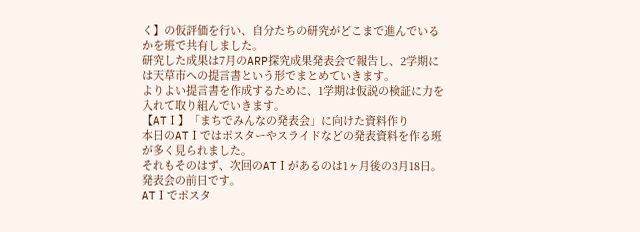く】の仮評価を行い、自分たちの研究がどこまで進んでいるかを班で共有しました。
研究した成果は7月のARP探究成果発表会で報告し、2学期には天草市への提言書という形でまとめていきます。
よりよい提言書を作成するために、1学期は仮説の検証に力を入れて取り組んでいきます。
【ATⅠ】「まちでみんなの発表会」に向けた資料作り
本日のATⅠではポスターやスライドなどの発表資料を作る班が多く見られました。
それもそのはず、次回のATⅠがあるのは1ヶ月後の3月18日。発表会の前日です。
ATⅠでポスタ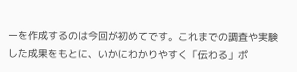ーを作成するのは今回が初めてです。これまでの調査や実験した成果をもとに、いかにわかりやすく「伝わる」ポ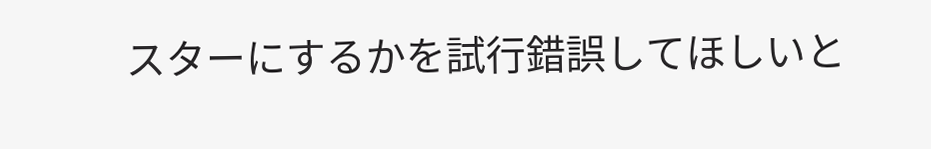スターにするかを試行錯誤してほしいと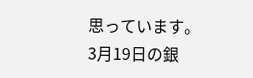思っています。
3月19日の銀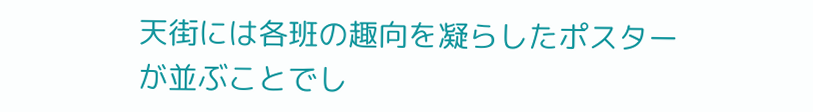天街には各班の趣向を凝らしたポスターが並ぶことでし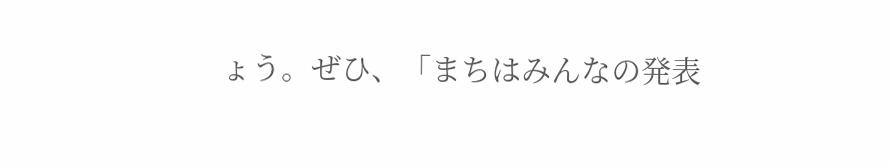ょう。ぜひ、「まちはみんなの発表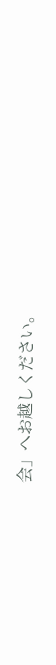会」へお越しください。